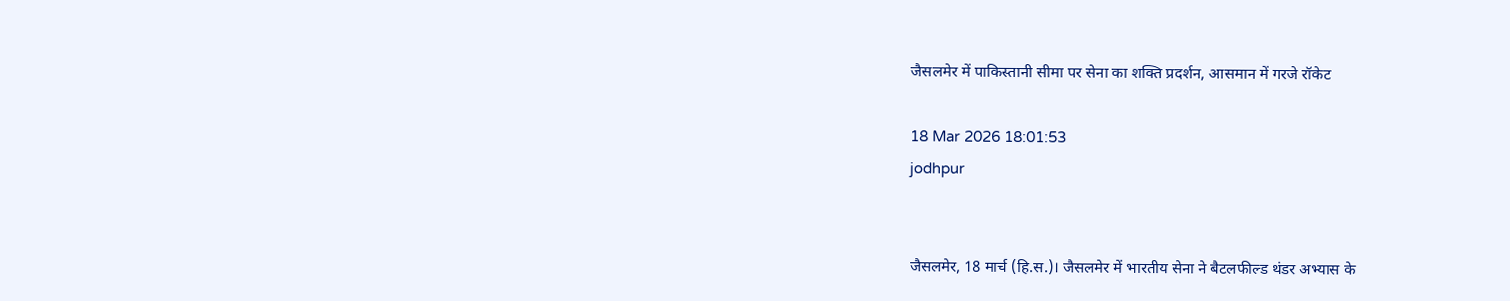जैसलमेर में पाकिस्तानी सीमा पर सेना का शक्ति प्रदर्शन, आसमान में गरजे रॉकेट

18 Mar 2026 18:01:53
jodhpur


जैसलमेर, 18 मार्च (हि.स.)। जैसलमेर में भारतीय सेना ने बैटलफील्ड थंडर अभ्यास के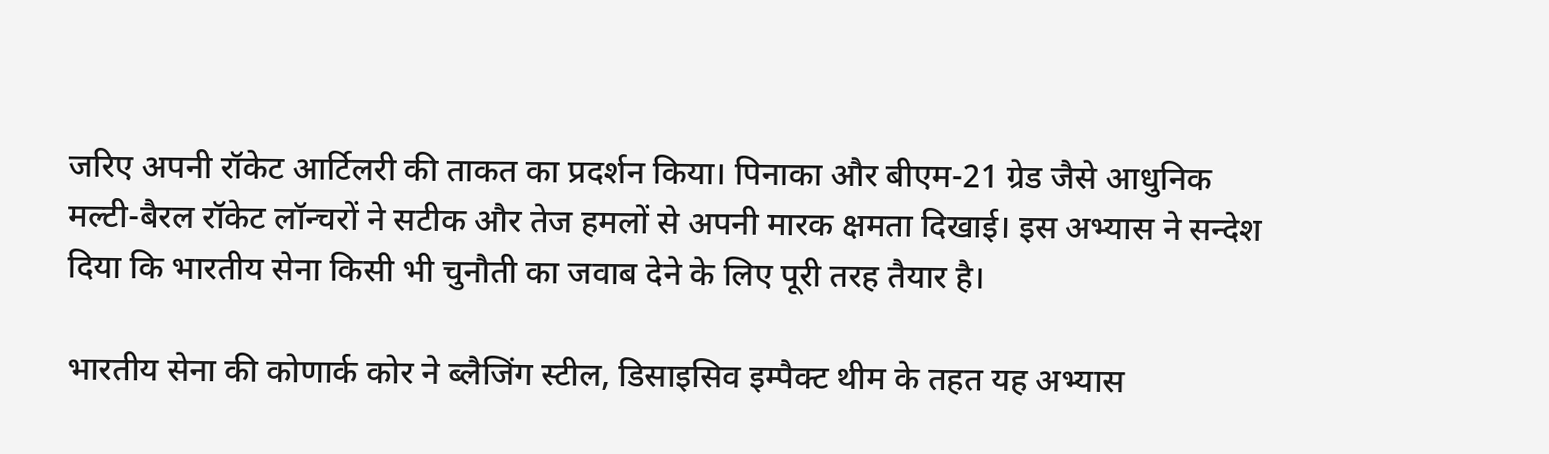जरिए अपनी रॉकेट आर्टिलरी की ताकत का प्रदर्शन किया। पिनाका और बीएम-21 ग्रेड जैसे आधुनिक मल्टी-बैरल रॉकेट लॉन्चरों ने सटीक और तेज हमलों से अपनी मारक क्षमता दिखाई। इस अभ्यास ने सन्देश दिया कि भारतीय सेना किसी भी चुनौती का जवाब देने के लिए पूरी तरह तैयार है।

भारतीय सेना की कोणार्क कोर ने ब्लैजिंग स्टील, डिसाइसिव इम्पैक्ट थीम के तहत यह अभ्यास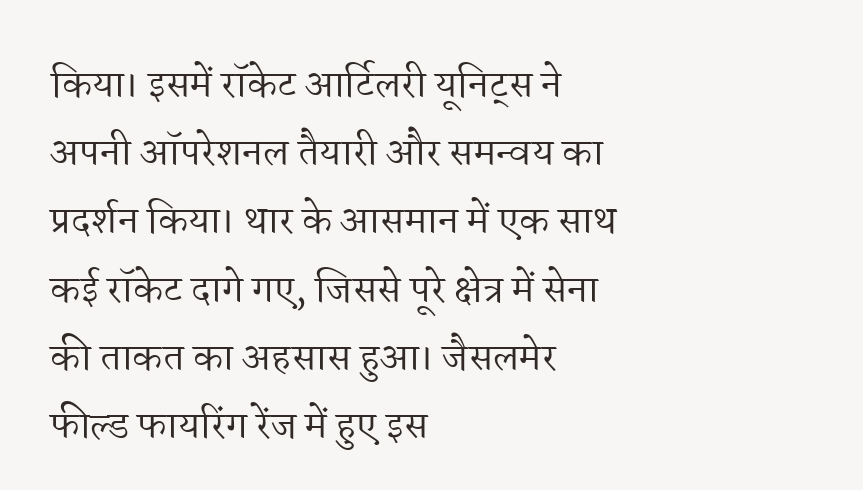किया। इसमें रॉकेट आर्टिलरी यूनिट्स ने अपनी ऑपरेशनल तैयारी और समन्वय का प्रदर्शन किया। थार के आसमान में एक साथ कई रॉकेट दागे गए, जिससे पूरे क्षेत्र में सेना की ताकत का अहसास हुआ। जैसलमेर फील्ड फायरिंग रेंज में हुए इस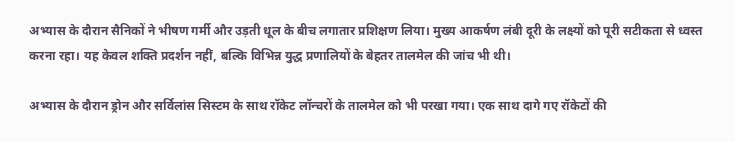अभ्यास के दौरान सैनिकों ने भीषण गर्मी और उड़ती धूल के बीच लगातार प्रशिक्षण लिया। मुख्य आकर्षण लंबी दूरी के लक्ष्यों को पूरी सटीकता से ध्वस्त करना रहा। यह केवल शक्ति प्रदर्शन नहीं, बल्कि विभिन्न युद्ध प्रणालियों के बेहतर तालमेल की जांच भी थी।

अभ्यास के दौरान ड्रोन और सर्विलांस सिस्टम के साथ रॉकेट लॉन्चरों के तालमेल को भी परखा गया। एक साथ दागे गए रॉकेटों की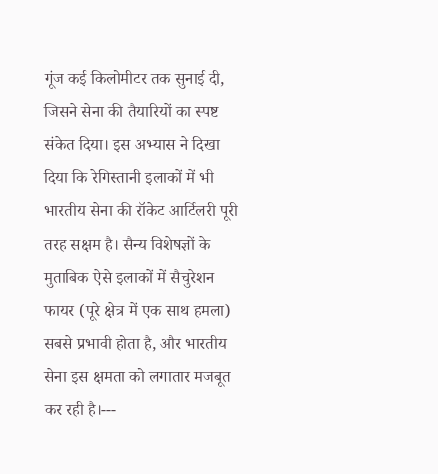गूंज कई किलोमीटर तक सुनाई दी, जिसने सेना की तैयारियों का स्पष्ट संकेत दिया। इस अभ्यास ने दिखा दिया कि रेगिस्तानी इलाकों में भी भारतीय सेना की रॉकेट आर्टिलरी पूरी तरह सक्षम है। सैन्य विशेषज्ञों के मुताबिक ऐसे इलाकों में सैचुरेशन फायर (पूरे क्षेत्र में एक साथ हमला) सबसे प्रभावी होता है, और भारतीय सेना इस क्षमता को लगातार मजबूत कर रही है।---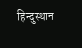हिन्दुस्थान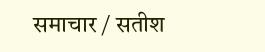समाचार / सतीश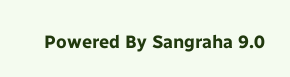Powered By Sangraha 9.0